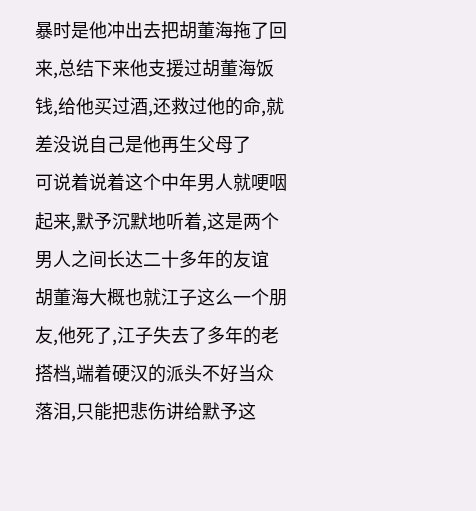暴时是他冲出去把胡董海拖了回来,总结下来他支援过胡董海饭钱,给他买过酒,还救过他的命,就差没说自己是他再生父母了
可说着说着这个中年男人就哽咽起来,默予沉默地听着,这是两个男人之间长达二十多年的友谊
胡董海大概也就江子这么一个朋友,他死了,江子失去了多年的老搭档,端着硬汉的派头不好当众落泪,只能把悲伤讲给默予这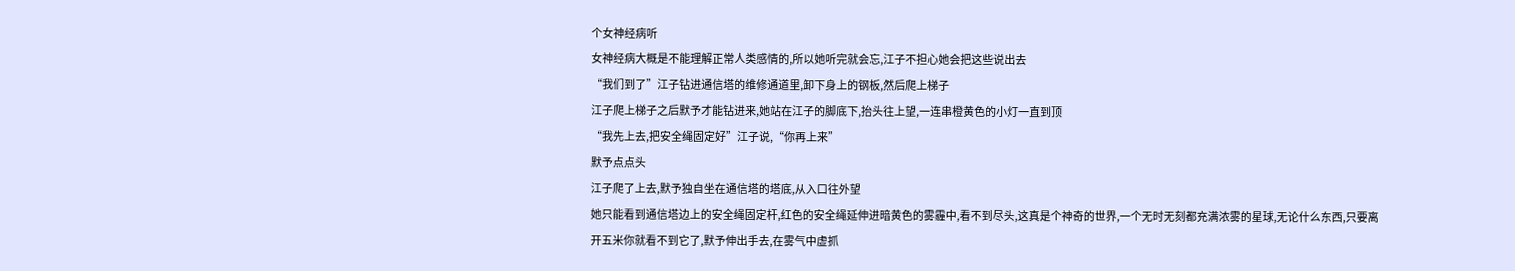个女神经病听
女神经病大概是不能理解正常人类感情的,所以她听完就会忘,江子不担心她会把这些说出去
“我们到了”江子钻进通信塔的维修通道里,卸下身上的钢板,然后爬上梯子
江子爬上梯子之后默予才能钻进来,她站在江子的脚底下,抬头往上望,一连串橙黄色的小灯一直到顶
“我先上去,把安全绳固定好”江子说,“你再上来”
默予点点头
江子爬了上去,默予独自坐在通信塔的塔底,从入口往外望
她只能看到通信塔边上的安全绳固定杆,红色的安全绳延伸进暗黄色的雾霾中,看不到尽头,这真是个神奇的世界,一个无时无刻都充满浓雾的星球,无论什么东西,只要离开五米你就看不到它了,默予伸出手去,在雾气中虚抓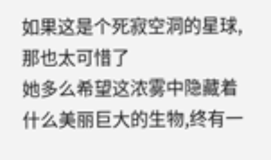如果这是个死寂空洞的星球,那也太可惜了
她多么希望这浓雾中隐藏着什么美丽巨大的生物,终有一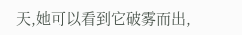天,她可以看到它破雾而出,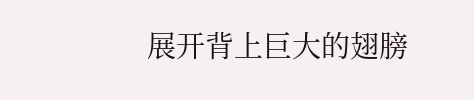展开背上巨大的翅膀